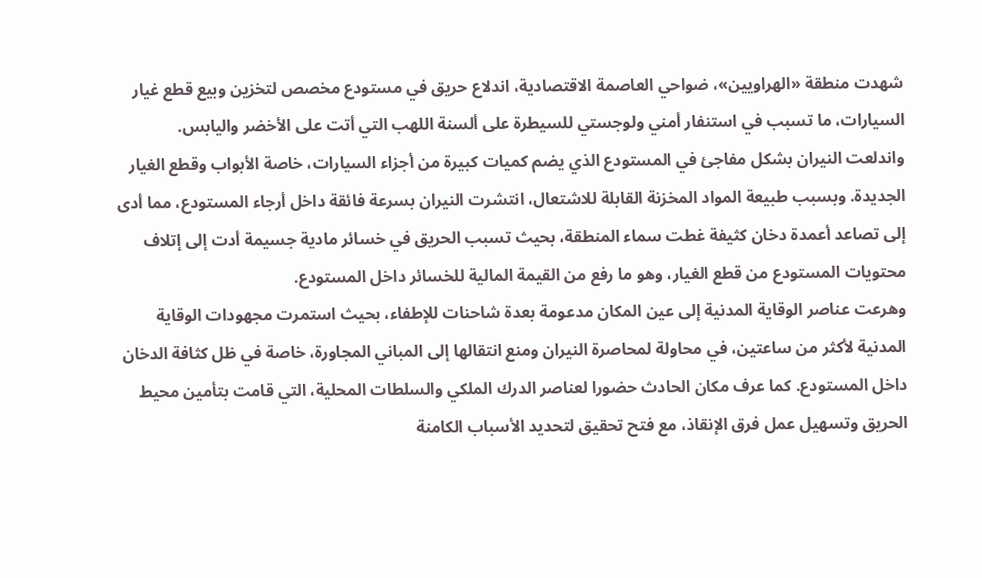شهدت منطقة «الهراويين»، ضواحي العاصمة الاقتصادية، اندلاع حريق في مستودع مخصص لتخزين وبيع قطع غيار السيارات، ما تسبب في استنفار أمني ولوجستي للسيطرة على ألسنة اللهب التي أتت على الأخضر واليابس.
واندلعت النيران بشكل مفاجئ في المستودع الذي يضم كميات كبيرة من أجزاء السيارات، خاصة الأبواب وقطع الغيار الجديدة. وبسبب طبيعة المواد المخزنة القابلة للاشتعال، انتشرت النيران بسرعة فائقة داخل أرجاء المستودع، مما أدى إلى تصاعد أعمدة دخان كثيفة غطت سماء المنطقة، بحيث تسبب الحريق في خسائر مادية جسيمة أدت إلى إتلاف محتويات المستودع من قطع الغيار، وهو ما رفع من القيمة المالية للخسائر داخل المستودع.
وهرعت عناصر الوقاية المدنية إلى عين المكان مدعومة بعدة شاحنات للإطفاء، بحيث استمرت مجهودات الوقاية المدنية لأكثر من ساعتين، في محاولة لمحاصرة النيران ومنع انتقالها إلى المباني المجاورة، خاصة في ظل كثافة الدخان داخل المستودع. كما عرف مكان الحادث حضورا لعناصر الدرك الملكي والسلطات المحلية، التي قامت بتأمين محيط الحريق وتسهيل عمل فرق الإنقاذ، مع فتح تحقيق لتحديد الأسباب الكامنة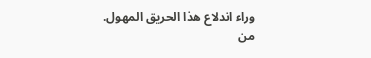وراء اندلاع هذا الحريق المهول.
من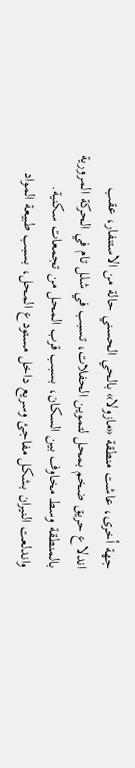جهة أخرى، عاشت منطقة «مازولا» بالحي الحسني حالة من الاستنفار، عقب اندلاع حريق ضخم بمحل لتموين الحفلات، تسبب في شلل تام في الحركة المرورية بالمنطقة وسط مخاوف بين السكان، بسبب قرب المحل من تجمعات سكنية.
واندلعت النيران بشكل مفاجئ وسريع داخل مستودع المحل، بسبب طبيعة المواد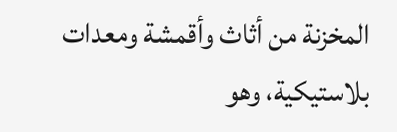المخزنة من أثاث وأقمشة ومعدات بلاستيكية، وهو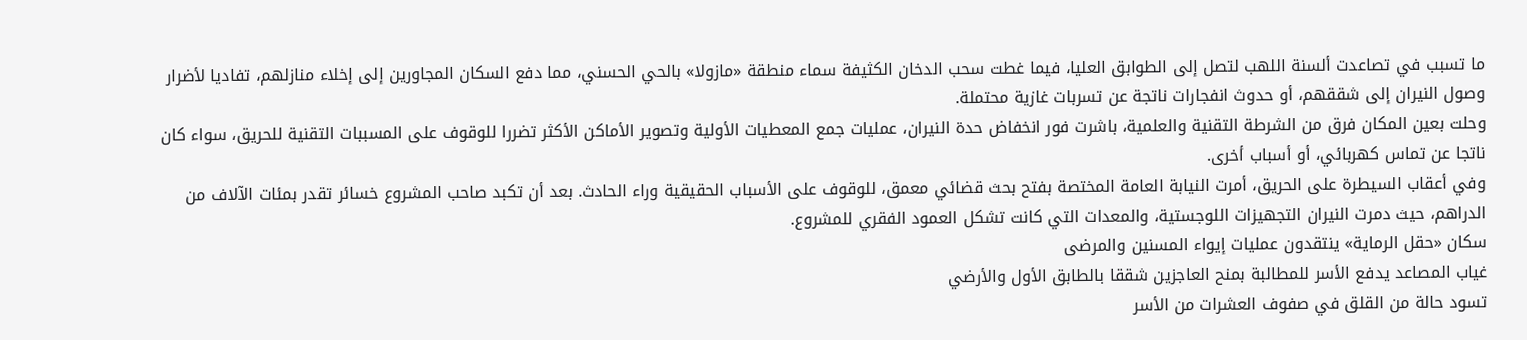ما تسبب في تصاعدت ألسنة اللهب لتصل إلى الطوابق العليا، فيما غطت سحب الدخان الكثيفة سماء منطقة «مازولا» بالحي الحسني، مما دفع السكان المجاورين إلى إخلاء منازلهم، تفاديا لأضرار وصول النيران إلى شققهم، أو حدوث انفجارات ناتجة عن تسربات غازية محتملة.
وحلت بعين المكان فرق من الشرطة التقنية والعلمية، باشرت فور انخفاض حدة النيران، عمليات جمع المعطيات الأولية وتصوير الأماكن الأكثر تضررا للوقوف على المسببات التقنية للحريق، سواء كان ناتجا عن تماس كهربائي، أو أسباب أخرى.
وفي أعقاب السيطرة على الحريق، أمرت النيابة العامة المختصة بفتح بحث قضائي معمق، للوقوف على الأسباب الحقيقية وراء الحادث. بعد أن تكبد صاحب المشروع خسائر تقدر بمئات الآلاف من الدراهم، حيث دمرت النيران التجهيزات اللوجستية، والمعدات التي كانت تشكل العمود الفقري للمشروع.
سكان «حقل الرماية» ينتقدون عمليات إيواء المسنين والمرضى
غياب المصاعد يدفع الأسر للمطالبة بمنح العاجزين شققا بالطابق الأول والأرضي
تسود حالة من القلق في صفوف العشرات من الأسر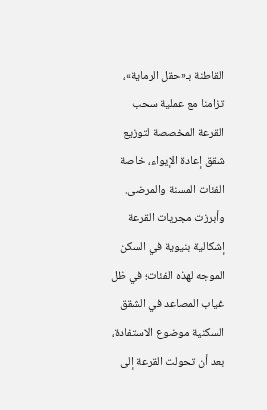القاطنة بـ«حقل الرماية»، تزامنا مع عملية سحب القرعة المخصصة لتوزيع شقق إعادة الإيواء، خاصة الفئات المسنة والمرضى.
وأبرزت مجريات القرعة إشكالية بنيوية في السكن الموجه لهذه الفئات؛ في ظل غياب المصاعد في الشقق السكنية موضوع الاستفادة، بعد أن تحولت القرعة إلى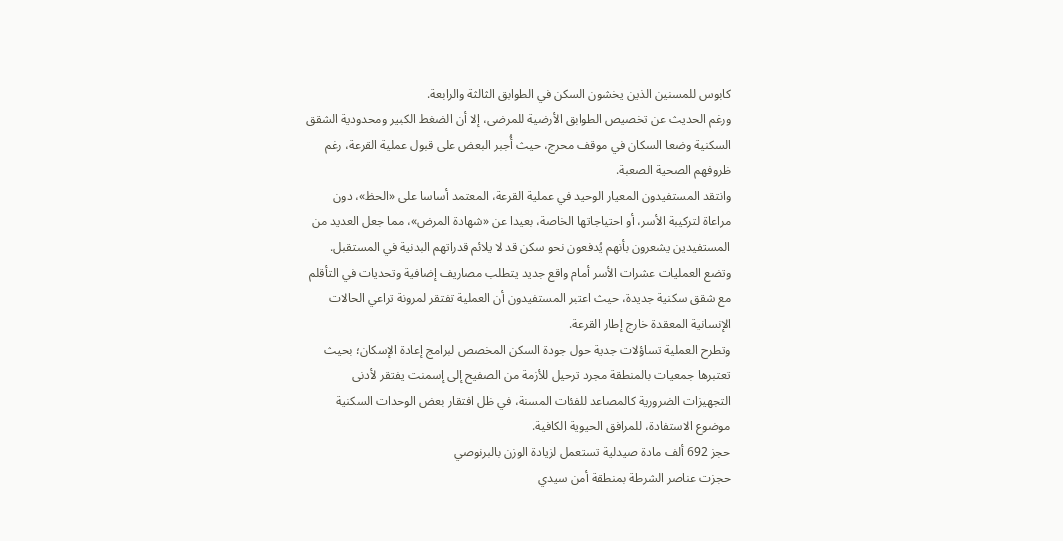كابوس للمسنين الذين يخشون السكن في الطوابق الثالثة والرابعة.
ورغم الحديث عن تخصيص الطوابق الأرضية للمرضى، إلا أن الضغط الكبير ومحدودية الشقق السكنية وضعا السكان في موقف محرج، حيث أُجبر البعض على قبول عملية القرعة، رغم ظروفهم الصحية الصعبة.
وانتقد المستفيدون المعيار الوحيد في عملية القرعة، المعتمد أساسا على «الحظ»، دون مراعاة لتركيبة الأسر، أو احتياجاتها الخاصة، بعيدا عن «شهادة المرض»، مما جعل العديد من المستفيدين يشعرون بأنهم يُدفعون نحو سكن قد لا يلائم قدراتهم البدنية في المستقبل.
وتضع العمليات عشرات الأسر أمام واقع جديد يتطلب مصاريف إضافية وتحديات في التأقلم مع شقق سكنية جديدة، حيث اعتبر المستفيدون أن العملية تفتقر لمرونة تراعي الحالات الإنسانية المعقدة خارج إطار القرعة.
وتطرح العملية تساؤلات جدية حول جودة السكن المخصص لبرامج إعادة الإسكان؛ بحيث تعتبرها جمعيات بالمنطقة مجرد ترحيل للأزمة من الصفيح إلى إسمنت يفتقر لأدنى التجهيزات الضرورية كالمصاعد للفئات المسنة، في ظل افتقار بعض الوحدات السكنية موضوع الاستفادة، للمرافق الحيوية الكافية.
حجز 692 ألف مادة صيدلية تستعمل لزيادة الوزن بالبرنوصي
حجزت عناصر الشرطة بمنطقة أمن سيدي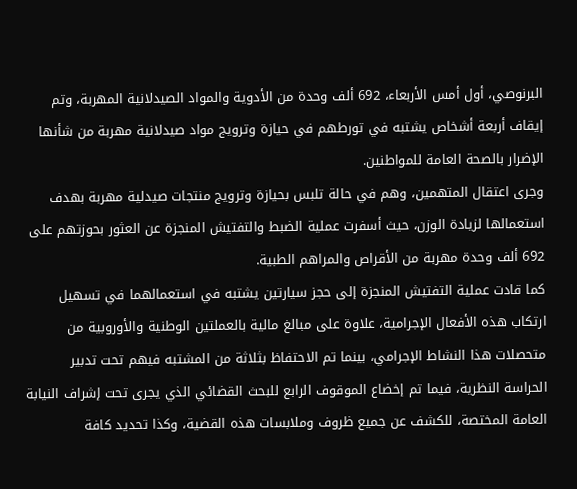البرنوصي، أول أمس الأربعاء، 692 ألف وحدة من الأدوية والمواد الصيدلانية المهربة، وتم إيقاف أربعة أشخاص يشتبه في تورطهم في حيازة وترويج مواد صيدلانية مهربة من شأنها الإضرار بالصحة العامة للمواطنين.
وجرى اعتقال المتهمين، وهم في حالة تلبس بحيازة وترويج منتجات صيدلية مهربة بهدف استعمالها لزيادة الوزن، حيث أسفرت عملية الضبط والتفتيش المنجزة عن العثور بحوزتهم على 692 ألف وحدة مهربة من الأقراص والمراهم الطبية.
كما قادت عملية التفتيش المنجزة إلى حجز سيارتين يشتبه في استعمالهما في تسهيل ارتكاب هذه الأفعال الإجرامية، علاوة على مبالغ مالية بالعملتين الوطنية والأوروبية من متحصلات هذا النشاط الإجرامي، بينما تم الاحتفاظ بثلاثة من المشتبه فيهم تحت تدبير الحراسة النظرية، فيما تم إخضاع الموقوف الرابع للبحث القضائي الذي يجرى تحت إشراف النيابة العامة المختصة، للكشف عن جميع ظروف وملابسات هذه القضية، وكذا تحديد كافة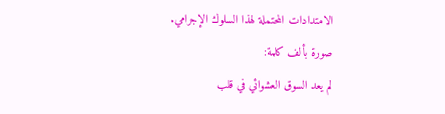الامتدادات المحتملة لهذا السلوك الإجرامي.
صورة بألف كلمة:
لم يعد السوق العشوائي في قلب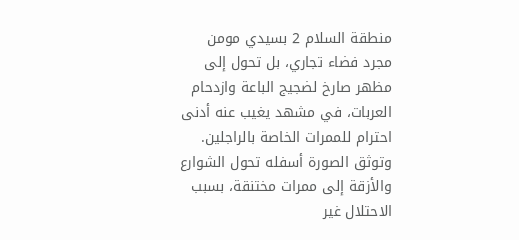منطقة السلام 2 بسيدي مومن مجرد فضاء تجاري، بل تحول إلى مظهر صارخ لضجيج الباعة وازدحام العربات، في مشهد يغيب عنه أدنى احترام للممرات الخاصة بالراجلين.
وتوثق الصورة أسفله تحول الشوارع والأزقة إلى ممرات مختنقة، بسبب الاحتلال غير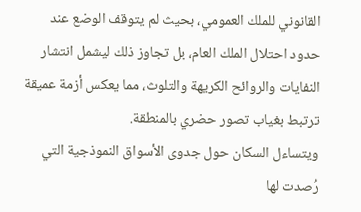القانوني للملك العمومي، بحيث لم يتوقف الوضع عند حدود احتلال الملك العام، بل تجاوز ذلك ليشمل انتشار النفايات والروائح الكريهة والتلوث، مما يعكس أزمة عميقة ترتبط بغياب تصور حضري بالمنطقة.
ويتساءل السكان حول جدوى الأسواق النموذجية التي رُصدت لها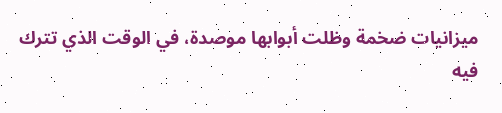ميزانيات ضخمة وظلت أبوابها موصدة، في الوقت الذي تترك فيه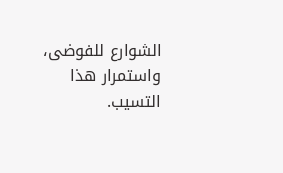الشوارع للفوضى، واستمرار هذا التسيب.